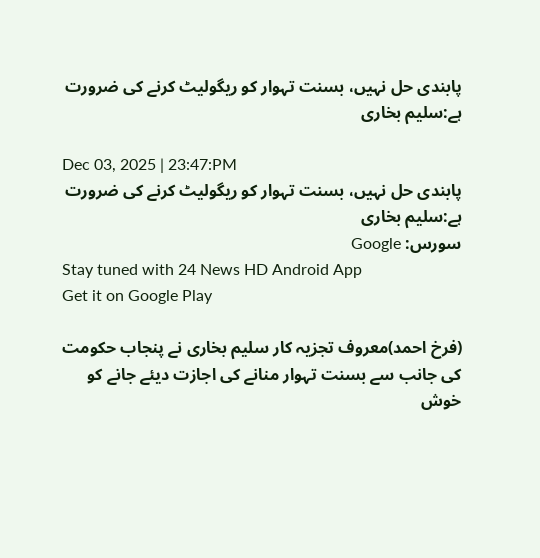پابندی حل نہیں، بسنت تہوار کو ریگولیٹ کرنے کی ضرورت ہے:سلیم بخاری

Dec 03, 2025 | 23:47:PM
پابندی حل نہیں، بسنت تہوار کو ریگولیٹ کرنے کی ضرورت ہے:سلیم بخاری
سورس: Google
Stay tuned with 24 News HD Android App
Get it on Google Play

(فرخ احمد)معروف تجزیہ کار سلیم بخاری نے پنجاب حکومت کی جانب سے بسنت تہوار منانے کی اجازت دیئے جانے کو خوش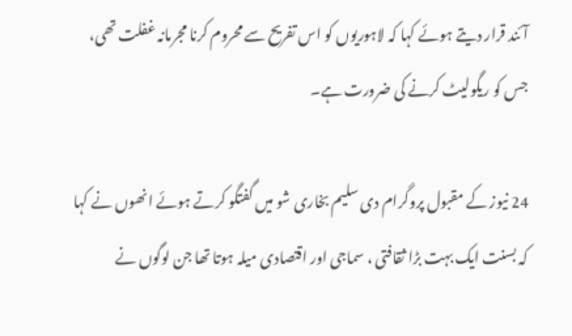آئند قرار دیتے ہوئے کہا کہ لاہوریوں کو اس تفریح سے محروم کرنا مجرمانہ غفلت تھی، جس کو ریگولیٹ کرنے کی ضرورت ہے۔

24 نیوز کے مقبول پروگرام دی سلیم بخاری شو میں گفتگو کرتے ہوئے انھوں نے کہا کہ بسنت ایک بہت بڑا ثقافتی ، سماجی اور اقتصادی میلہ ہوتا تھا جن لوگوں نے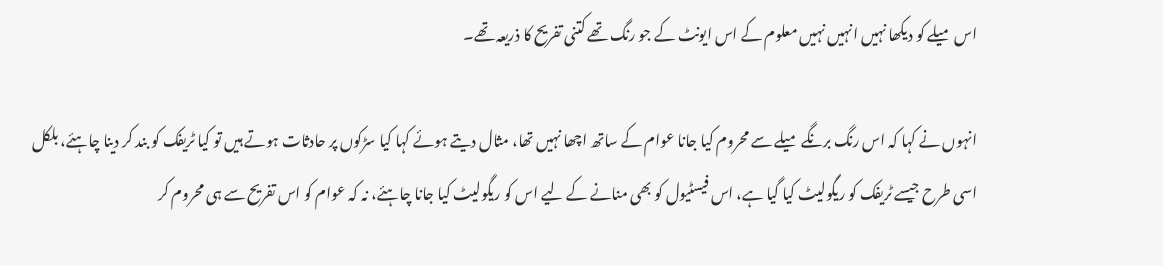اس میلے کو دیکھا نہیں انہیں نہیں معلوم کے اس ایونٹ کے جو رنگ تھے کتنی تفریح کا ذریعہ تھے۔

انہوں نے کہا کہ اس رنگ برنگے میلے سے محروم کیا جانا عوام کے ساتھ اچھا نہیں تھا، مثال دیتے ہوئے کہا کیا سڑکوں پر حادثات ہوتے ہیں تو کیا ٹریفک کو بند کر دینا چاہئے، بلکل اسی طرح جیسے ٹریفک کو ریگولیٹ کیا گیا ہے، اس فیسٹیول کو بھی منانے کے لیے اس کو ریگولیٹ کیا جانا چاہئے، نہ کہ عوام کو اس تفریح سے ہی محروم کر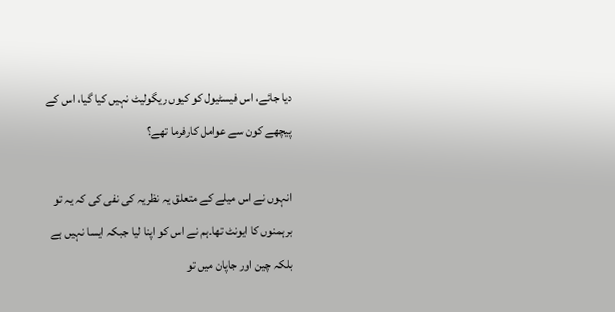دیا جائے، اس فیسٹیول کو کیوں ریگولیٹ نہیں کیا گیا، اس کے پیچھے کون سے عوامل کارفرما تھے؟

انہوں نے اس میلے کے متعلق یہ نظریہ کی نفی کی کہ یہ تو برہمنوں کا ایونٹ تھا۔ہم نے اس کو اپنا لیا جبکہ ایسا نہیں ہے بلکہ چین اور جاپان میں تو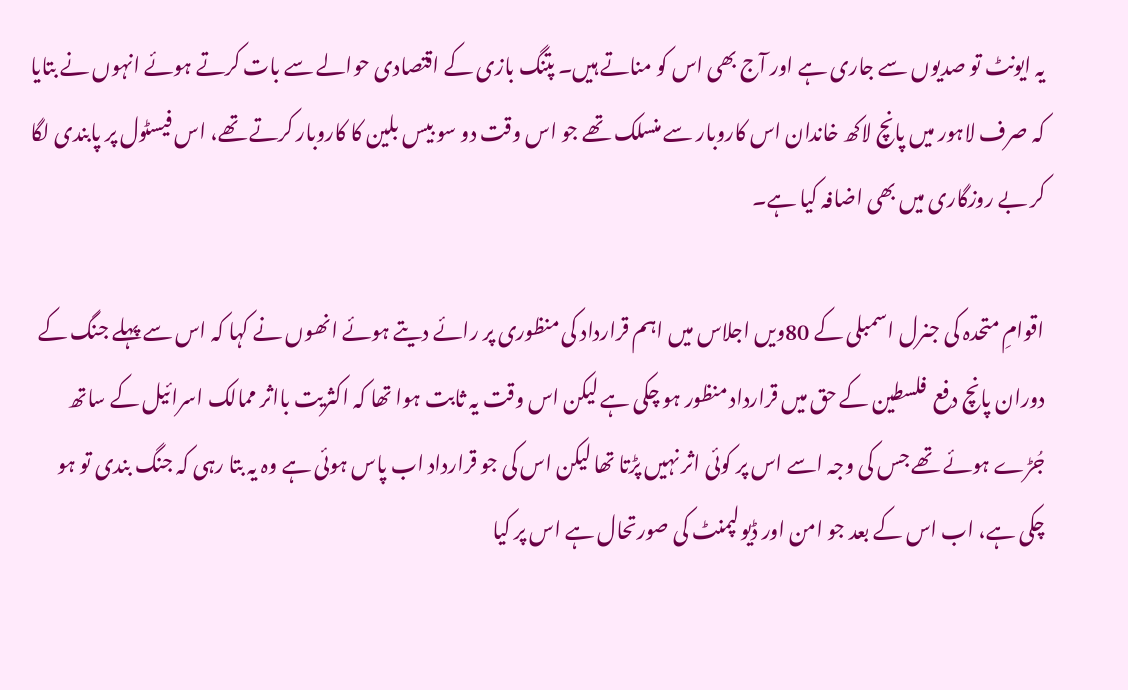یہ ایونٹ تو صدیوں سے جاری ہے اور آج بھی اس کو مناتے ہیں۔ پتنگ بازی کے اقتصادی حوالے سے بات کرتے ہوئے انہوں نے بتایا کہ صرف لاہور میں پانچ لاکھ خاندان اس کاروبار سے منسلک تھے جو اس وقت دو سو بیس بلین کا کاروبار کرتے تھے، اس فیسٹول پر پابندی لگا کر بے روزگاری میں بھی اضافہ کیا ہے۔

اقوامِ متحدہ کی جنرل اسمبلی کے 80ویں اجلاس میں اہم قرارداد کی منظوری پر رائے دیتے ہوئے انھوں نے کہا کہ اس سے پہلے جنگ کے دوران پانچ دفع  فلسطین کے حق میں قرارداد منظور ہو چکی ہے لیکن اس وقت یہ ثابت ہوا تھا کہ اکثریت بااثر ممالک اسرائیل کے ساتھ جُڑے ہوئے تھے جس کی وجہ اسے اس پر کوئی اثر نہیں پڑتا تھا لیکن اس کی جو قرارداد اب پاس ہوئی ہے وہ یہ بتا رہی کہ جنگ بندی تو ہو چکی ہے، اب اس کے بعد جو امن اور ڈیولپمنٹ کی صورتحال ہے اس پر کیا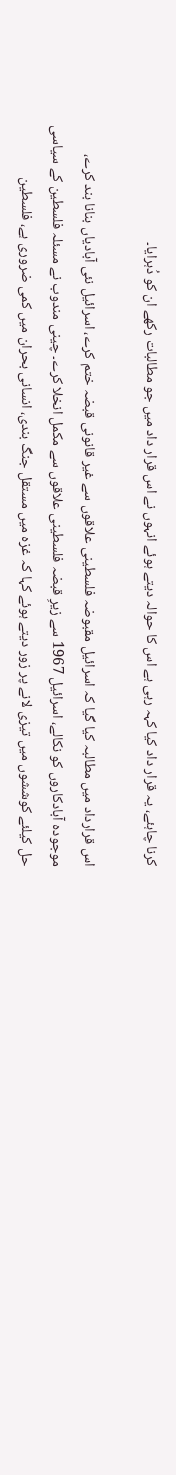کرنا چاہئے، یہ قرار داد کیا کہہ رہی ہے اس کا حوالہ دیتے ہوئے انہوں نے اس قرار داد میں جو مطالبات رکھے ان کو دُہرایا۔

اس قرارداد میں مطالبہ کیا گیا کہ اسرائیل مقبوضہ فلسطینی علاقوں سے غیر قانونی قبضہ ختم کرے، اسرائیل نئی آبادیاں بنانا بند کرے، موجودہ آبادکاروں کو نکالے، اسرائیل 1967 سے زیرِ قبضہ فلسطینی علاقوں سے مکمل انخلا کرے۔ چینی مندوب نے مسئلہ فلسطین کے سیاسی حل کیلئے کوششوں میں تیزی لانے پر زور دیتے ہوئے کہا کہ غزہ میں مستقل جنگ بندی، انسانی بحران میں کمی ضروری ہے، فلسطین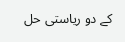کے دو ریاستی حل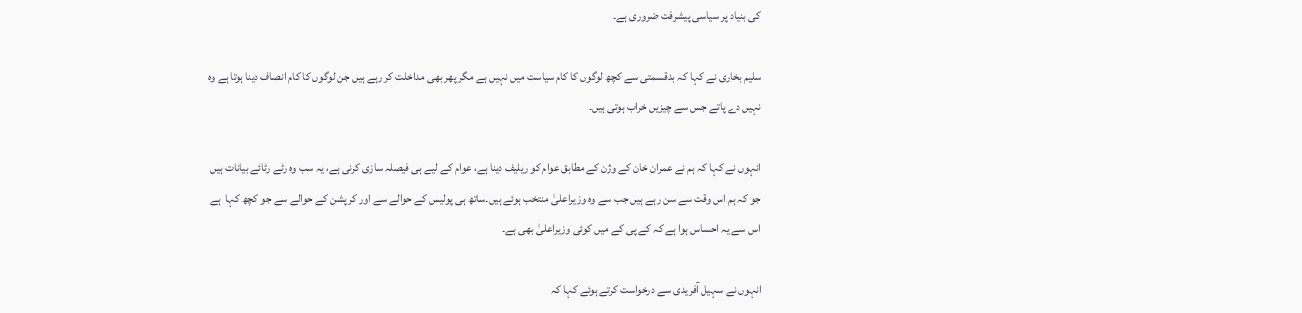کی بنیاد پر سیاسی پیشرفت ضروری ہے۔

سلیم بخاری نے کہا کہ بدقسمتی سے کچھ لوگوں کا کام سیاست میں نہیں ہے مگر پھر بھی مداخلت کر رہے ہیں جن لوگوں کا کام انصاف دینا ہوتا ہے وہ نہیں دے پاتے جس سے چیزیں خراب ہوتی ہیں۔

انہوں نے کہا کہ ہم نے عمران خان کے وژن کے مطابق عوام کو ریلیف دینا ہے، عوام کے لیے ہی فیصلہ سازی کرنی ہے، یہ سب وہ رٹے رٹائے بیانات ہیں جو کہ ہم اس وقت سے سن رہے ہیں جب سے وہ وزیراعلیٰ منتخب ہوئے ہیں۔ساتھ ہی پولیس کے حوالے سے اور کرپشن کے حوالے سے جو کچھ کہا  ہے اس سے یہ احساس ہوا ہے کہ کے پی کے میں کوئی وزیراعلیٰ بھی ہے۔

انہوں نے سہیل آفریدی سے درخواست کرتے ہوئے کہا کہ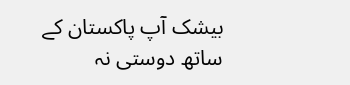بیشک آپ پاکستان کے ساتھ دوستی نہ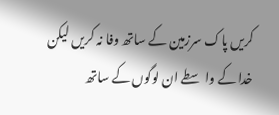کریں پاک سرزمین کے ساتھ وفا نہ کریں لیکن خدا کے واسطے ان لوگوں کے ساتھ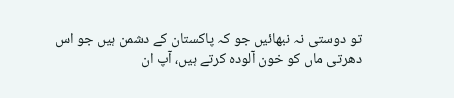تو دوستی نہ نبھائیں جو کہ پاکستان کے دشمن ہیں جو اس دھرتی ماں کو خون آلودہ کرتے ہیں، آپ ان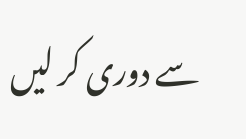سے دوری کر لیں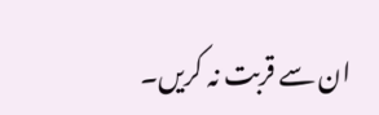ان سے قربت نہ کریں۔